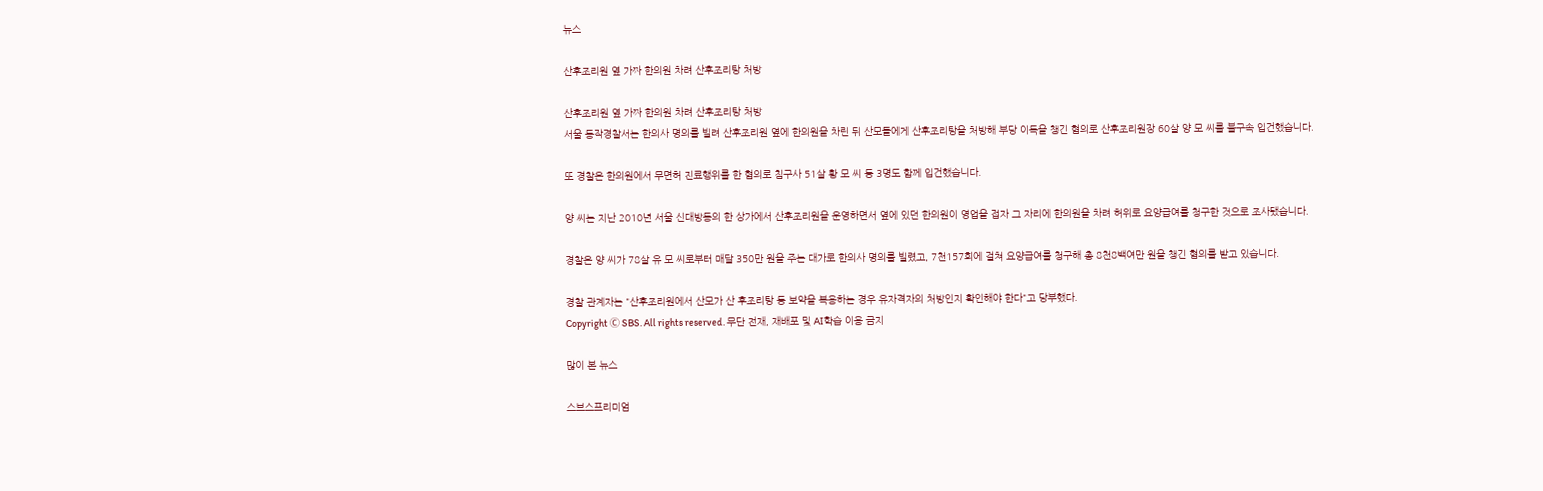뉴스

산후조리원 옆 가짜 한의원 차려 산후조리탕 처방

산후조리원 옆 가짜 한의원 차려 산후조리탕 처방
서울 동작경찰서는 한의사 명의를 빌려 산후조리원 옆에 한의원을 차린 뒤 산모들에게 산후조리탕을 처방해 부당 이득을 챙긴 혐의로 산후조리원장 60살 양 모 씨를 불구속 입건했습니다.

또 경찰은 한의원에서 무면허 진료행위를 한 혐의로 침구사 51살 황 모 씨 등 3명도 함께 입건했습니다.

양 씨는 지난 2010년 서울 신대방동의 한 상가에서 산후조리원을 운영하면서 옆에 있던 한의원이 영업을 접자 그 자리에 한의원을 차려 허위로 요양급여를 청구한 것으로 조사됐습니다.

경찰은 양 씨가 78살 유 모 씨로부터 매달 350만 원을 주는 대가로 한의사 명의를 빌렸고, 7천157회에 걸쳐 요양급여를 청구해 총 8천8백여만 원을 챙긴 혐의를 받고 있습니다.

경찰 관계자는 "산후조리원에서 산모가 산 후조리탕 등 보약을 복용하는 경우 유자격자의 처방인지 확인해야 한다"고 당부했다.
Copyright Ⓒ SBS. All rights reserved. 무단 전재, 재배포 및 AI학습 이용 금지

많이 본 뉴스

스브스프리미엄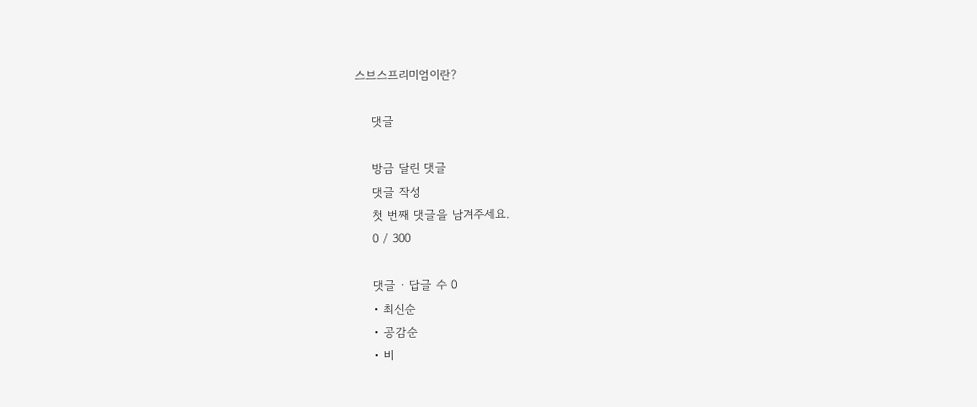스브스프리미엄이란?

    댓글

    방금 달린 댓글
    댓글 작성
    첫 번째 댓글을 남겨주세요.
    0 / 300

    댓글 ∙ 답글 수 0
    • 최신순
    • 공감순
    • 비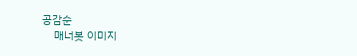공감순
    매너봇 이미지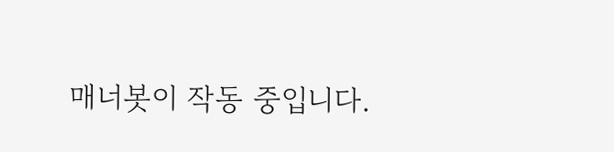매너봇이 작동 중입니다.